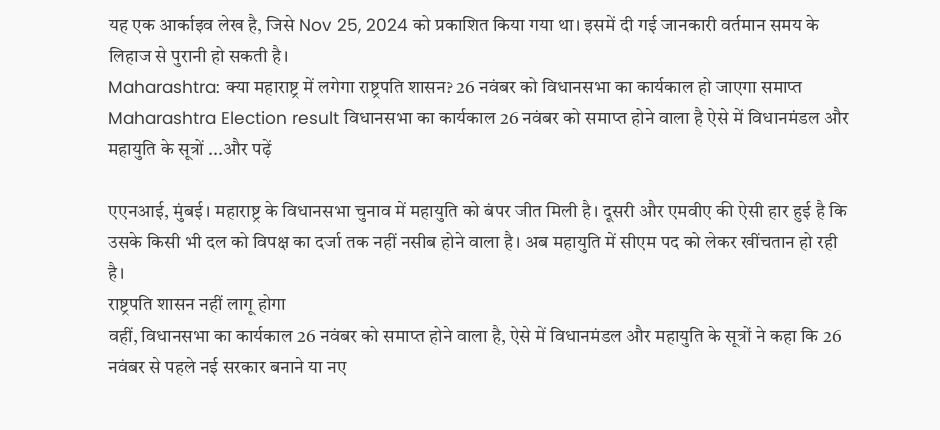यह एक आर्काइव लेख है, जिसे Nov 25, 2024 को प्रकाशित किया गया था। इसमें दी गई जानकारी वर्तमान समय के लिहाज से पुरानी हो सकती है।
Maharashtra: क्या महाराष्ट्र में लगेगा राष्ट्रपति शासन? 26 नवंबर को विधानसभा का कार्यकाल हो जाएगा समाप्त
Maharashtra Election result विधानसभा का कार्यकाल 26 नवंबर को समाप्त होने वाला है ऐसे में विधानमंडल और महायुति के सूत्रों ...और पढ़ें

एएनआई, मुंबई। महाराष्ट्र के विधानसभा चुनाव में महायुति को बंपर जीत मिली है। दूसरी और एमवीए की ऐसी हार हुई है कि उसके किसी भी दल को विपक्ष का दर्जा तक नहीं नसीब होने वाला है। अब महायुति में सीएम पद को लेकर खींचतान हो रही है।
राष्ट्रपति शासन नहीं लागू होगा
वहीं, विधानसभा का कार्यकाल 26 नवंबर को समाप्त होने वाला है, ऐसे में विधानमंडल और महायुति के सूत्रों ने कहा कि 26 नवंबर से पहले नई सरकार बनाने या नए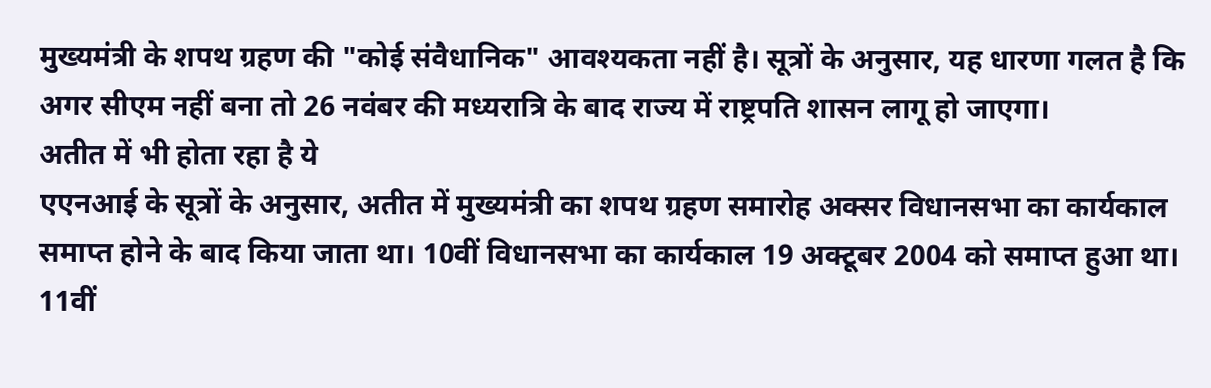मुख्यमंत्री के शपथ ग्रहण की "कोई संवैधानिक" आवश्यकता नहीं है। सूत्रों के अनुसार, यह धारणा गलत है कि अगर सीएम नहीं बना तो 26 नवंबर की मध्यरात्रि के बाद राज्य में राष्ट्रपति शासन लागू हो जाएगा।
अतीत में भी होता रहा है ये
एएनआई के सूत्रों के अनुसार, अतीत में मुख्यमंत्री का शपथ ग्रहण समारोह अक्सर विधानसभा का कार्यकाल समाप्त होने के बाद किया जाता था। 10वीं विधानसभा का कार्यकाल 19 अक्टूबर 2004 को समाप्त हुआ था। 11वीं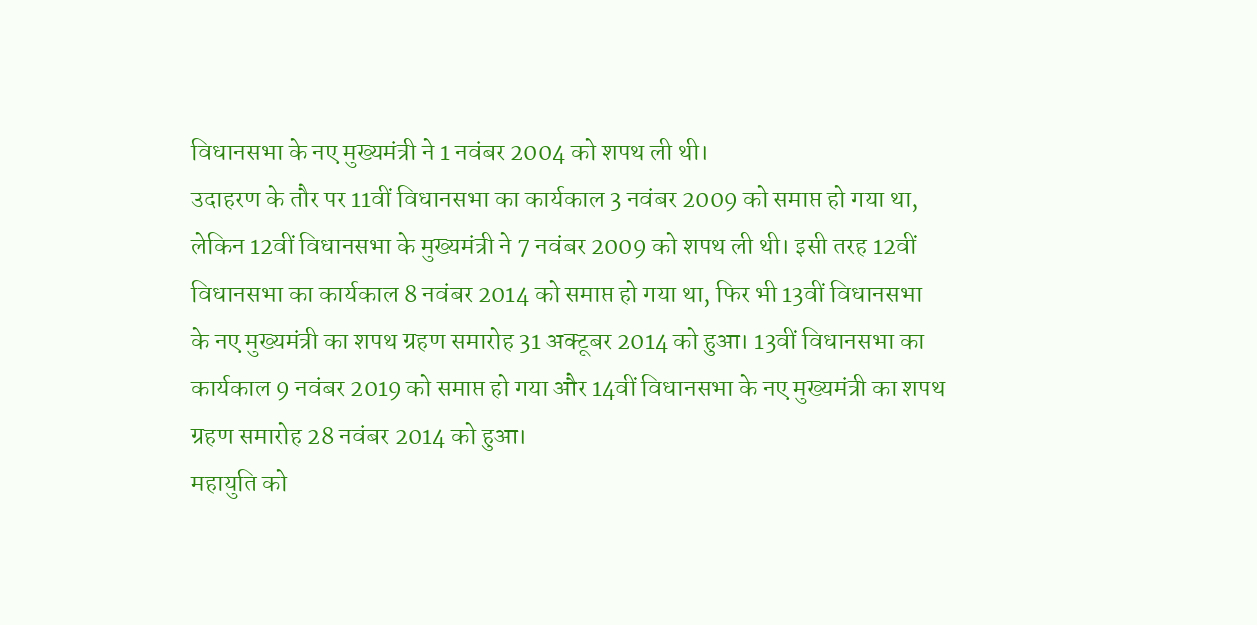विधानसभा के नए मुख्यमंत्री ने 1 नवंबर 2004 को शपथ ली थी।
उदाहरण के तौर पर 11वीं विधानसभा का कार्यकाल 3 नवंबर 2009 को समाप्त हो गया था, लेकिन 12वीं विधानसभा के मुख्यमंत्री ने 7 नवंबर 2009 को शपथ ली थी। इसी तरह 12वीं विधानसभा का कार्यकाल 8 नवंबर 2014 को समाप्त हो गया था, फिर भी 13वीं विधानसभा के नए मुख्यमंत्री का शपथ ग्रहण समारोह 31 अक्टूबर 2014 को हुआ। 13वीं विधानसभा का कार्यकाल 9 नवंबर 2019 को समाप्त हो गया और 14वीं विधानसभा के नए मुख्यमंत्री का शपथ ग्रहण समारोह 28 नवंबर 2014 को हुआ।
महायुति को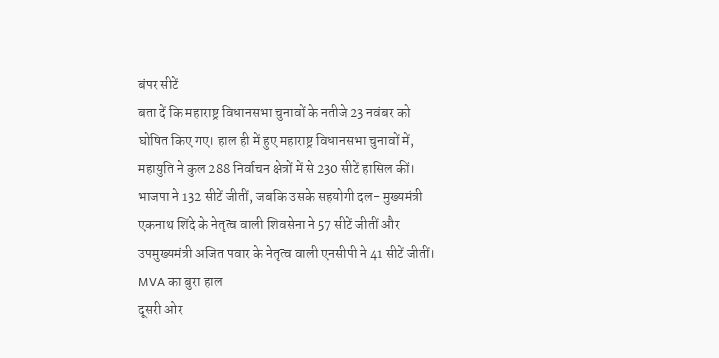बंपर सीटें
बता दें कि महाराष्ट्र विधानसभा चुनावों के नतीजे 23 नवंबर को घोषित किए गए। हाल ही में हुए महाराष्ट्र विधानसभा चुनावों में, महायुति ने कुल 288 निर्वाचन क्षेत्रों में से 230 सीटें हासिल कीं। भाजपा ने 132 सीटें जीतीं, जबकि उसके सहयोगी दल- मुख्यमंत्री एकनाथ शिंदे के नेतृत्व वाली शिवसेना ने 57 सीटें जीतीं और उपमुख्यमंत्री अजित पवार के नेतृत्व वाली एनसीपी ने 41 सीटें जीतीं।
MVA का बुरा हाल
दूसरी ओर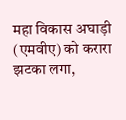महा विकास अघाड़ी (एमवीए) को करारा झटका लगा,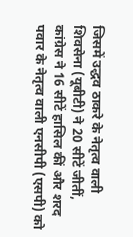जिसमें उद्धव ठाकरे के नेतृत्व वाली शिवसेना (यूबीटी) ने 20 सीटें जीतीं, कांग्रेस ने 16 सीटें हासिल कीं और शरद पवार के नेतृत्व वाली एनसीपी (एसपी) को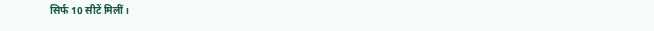सिर्फ 10 सीटें मिलीं।